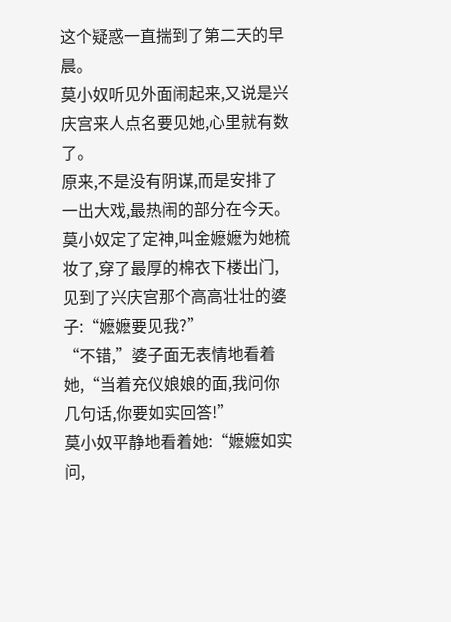这个疑惑一直揣到了第二天的早晨。
莫小奴听见外面闹起来,又说是兴庆宫来人点名要见她,心里就有数了。
原来,不是没有阴谋,而是安排了一出大戏,最热闹的部分在今天。
莫小奴定了定神,叫金嬷嬷为她梳妆了,穿了最厚的棉衣下楼出门,见到了兴庆宫那个高高壮壮的婆子:“嬷嬷要见我?”
“不错,”婆子面无表情地看着她,“当着充仪娘娘的面,我问你几句话,你要如实回答!”
莫小奴平静地看着她:“嬷嬷如实问,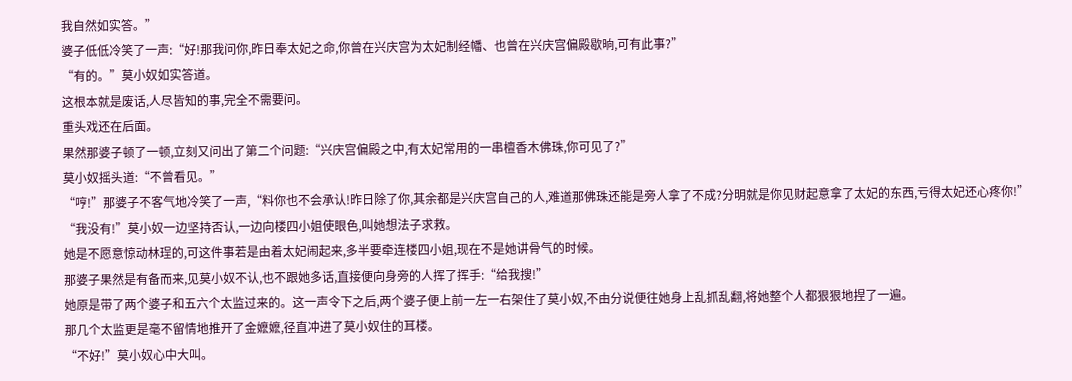我自然如实答。”
婆子低低冷笑了一声:“好!那我问你,昨日奉太妃之命,你曾在兴庆宫为太妃制经幡、也曾在兴庆宫偏殿歇晌,可有此事?”
“有的。”莫小奴如实答道。
这根本就是废话,人尽皆知的事,完全不需要问。
重头戏还在后面。
果然那婆子顿了一顿,立刻又问出了第二个问题:“兴庆宫偏殿之中,有太妃常用的一串檀香木佛珠,你可见了?”
莫小奴摇头道:“不曾看见。”
“哼!”那婆子不客气地冷笑了一声,“料你也不会承认!昨日除了你,其余都是兴庆宫自己的人,难道那佛珠还能是旁人拿了不成?分明就是你见财起意拿了太妃的东西,亏得太妃还心疼你!”
“我没有!”莫小奴一边坚持否认,一边向楼四小姐使眼色,叫她想法子求救。
她是不愿意惊动林珵的,可这件事若是由着太妃闹起来,多半要牵连楼四小姐,现在不是她讲骨气的时候。
那婆子果然是有备而来,见莫小奴不认,也不跟她多话,直接便向身旁的人挥了挥手:“给我搜!”
她原是带了两个婆子和五六个太监过来的。这一声令下之后,两个婆子便上前一左一右架住了莫小奴,不由分说便往她身上乱抓乱翻,将她整个人都狠狠地捏了一遍。
那几个太监更是毫不留情地推开了金嬷嬷,径直冲进了莫小奴住的耳楼。
“不好!”莫小奴心中大叫。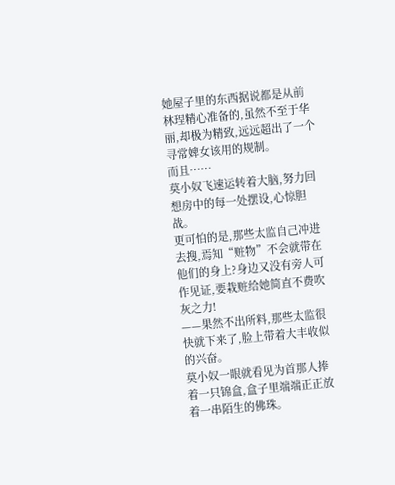她屋子里的东西据说都是从前林珵精心准备的,虽然不至于华丽,却极为精致,远远超出了一个寻常婢女该用的规制。
而且……
莫小奴飞速运转着大脑,努力回想房中的每一处摆设,心惊胆战。
更可怕的是,那些太监自己冲进去搜,焉知“赃物”不会就带在他们的身上?身边又没有旁人可作见证,要栽赃给她简直不费吹灰之力!
——果然不出所料,那些太监很快就下来了,脸上带着大丰收似的兴奋。
莫小奴一眼就看见为首那人捧着一只锦盒,盒子里端端正正放着一串陌生的佛珠。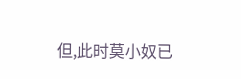但,此时莫小奴已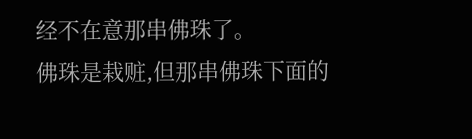经不在意那串佛珠了。
佛珠是栽赃,但那串佛珠下面的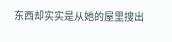东西却实实是从她的屋里搜出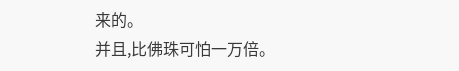来的。
并且,比佛珠可怕一万倍。